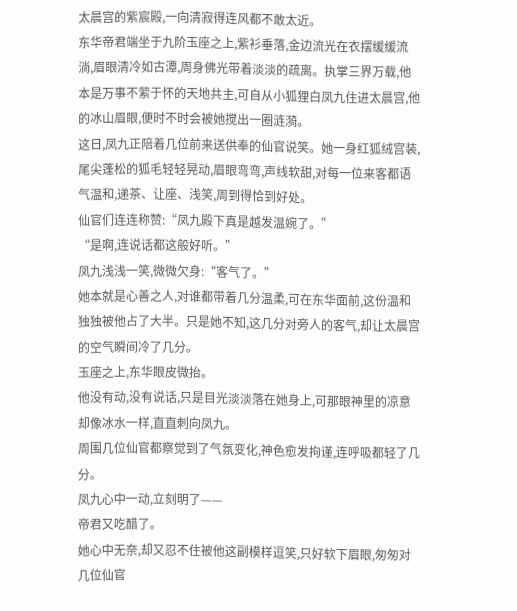太晨宫的紫宸殿,一向清寂得连风都不敢太近。
东华帝君端坐于九阶玉座之上,紫衫垂落,金边流光在衣摆缓缓流淌,眉眼清冷如古潭,周身佛光带着淡淡的疏离。执掌三界万载,他本是万事不萦于怀的天地共主,可自从小狐狸白凤九住进太晨宫,他的冰山眉眼,便时不时会被她搅出一圈涟漪。
这日,凤九正陪着几位前来送供奉的仙官说笑。她一身红狐绒宫装,尾尖蓬松的狐毛轻轻晃动,眉眼弯弯,声线软甜,对每一位来客都语气温和,递茶、让座、浅笑,周到得恰到好处。
仙官们连连称赞:“凤九殿下真是越发温婉了。”
“是啊,连说话都这般好听。”
凤九浅浅一笑,微微欠身:“客气了。”
她本就是心善之人,对谁都带着几分温柔,可在东华面前,这份温和独独被他占了大半。只是她不知,这几分对旁人的客气,却让太晨宫的空气瞬间冷了几分。
玉座之上,东华眼皮微抬。
他没有动,没有说话,只是目光淡淡落在她身上,可那眼神里的凉意却像冰水一样,直直刺向凤九。
周围几位仙官都察觉到了气氛变化,神色愈发拘谨,连呼吸都轻了几分。
凤九心中一动,立刻明了——
帝君又吃醋了。
她心中无奈,却又忍不住被他这副模样逗笑,只好软下眉眼,匆匆对几位仙官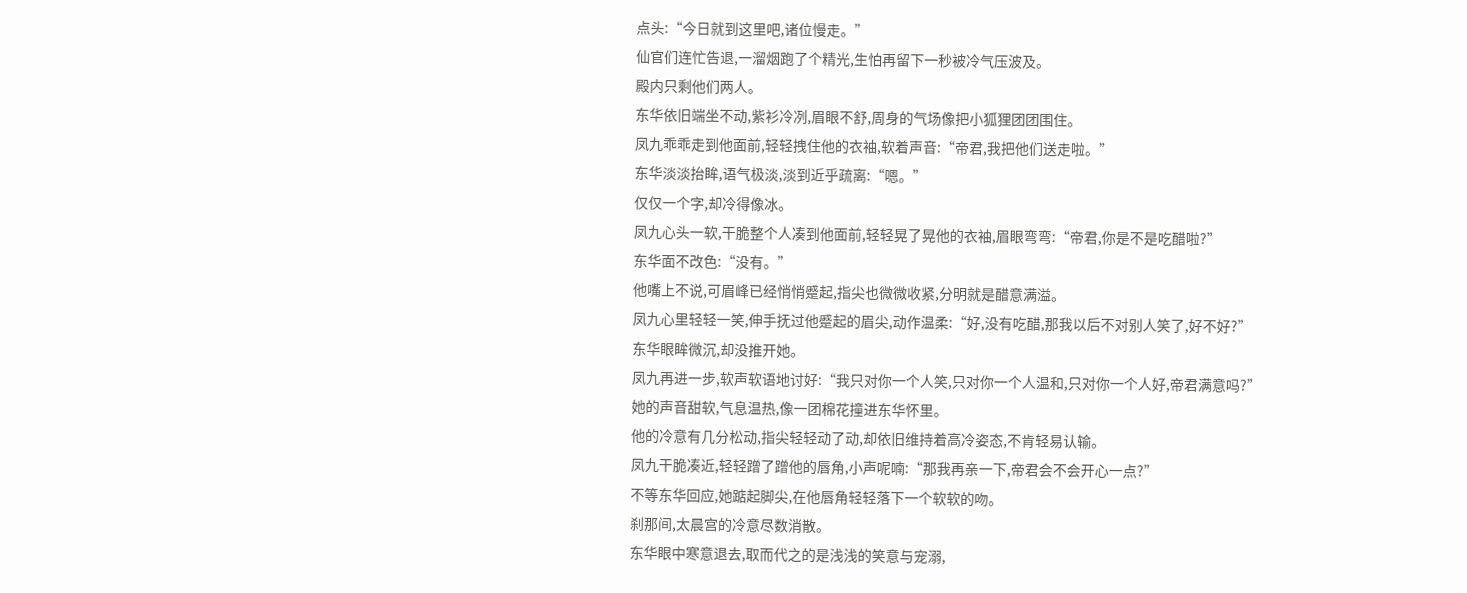点头:“今日就到这里吧,诸位慢走。”
仙官们连忙告退,一溜烟跑了个精光,生怕再留下一秒被冷气压波及。
殿内只剩他们两人。
东华依旧端坐不动,紫衫冷冽,眉眼不舒,周身的气场像把小狐狸团团围住。
凤九乖乖走到他面前,轻轻拽住他的衣袖,软着声音:“帝君,我把他们送走啦。”
东华淡淡抬眸,语气极淡,淡到近乎疏离:“嗯。”
仅仅一个字,却冷得像冰。
凤九心头一软,干脆整个人凑到他面前,轻轻晃了晃他的衣袖,眉眼弯弯:“帝君,你是不是吃醋啦?”
东华面不改色:“没有。”
他嘴上不说,可眉峰已经悄悄蹙起,指尖也微微收紧,分明就是醋意满溢。
凤九心里轻轻一笑,伸手抚过他蹙起的眉尖,动作温柔:“好,没有吃醋,那我以后不对别人笑了,好不好?”
东华眼眸微沉,却没推开她。
凤九再进一步,软声软语地讨好:“我只对你一个人笑,只对你一个人温和,只对你一个人好,帝君满意吗?”
她的声音甜软,气息温热,像一团棉花撞进东华怀里。
他的冷意有几分松动,指尖轻轻动了动,却依旧维持着高冷姿态,不肯轻易认输。
凤九干脆凑近,轻轻蹭了蹭他的唇角,小声呢喃:“那我再亲一下,帝君会不会开心一点?”
不等东华回应,她踮起脚尖,在他唇角轻轻落下一个软软的吻。
刹那间,太晨宫的冷意尽数消散。
东华眼中寒意退去,取而代之的是浅浅的笑意与宠溺,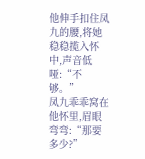他伸手扣住凤九的腰,将她稳稳揽入怀中,声音低哑:“不够。”
凤九乖乖窝在他怀里,眉眼弯弯:“那要多少?”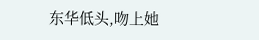东华低头,吻上她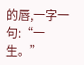的唇,一字一句:“一生。”